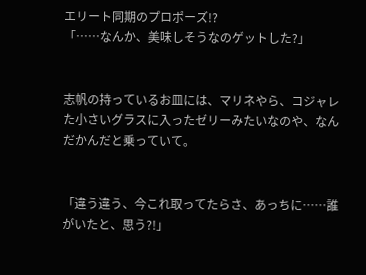エリート同期のプロポーズ!?
「……なんか、美味しそうなのゲットした?」


志帆の持っているお皿には、マリネやら、コジャレた小さいグラスに入ったゼリーみたいなのや、なんだかんだと乗っていて。


「違う違う、今これ取ってたらさ、あっちに……誰がいたと、思う?!」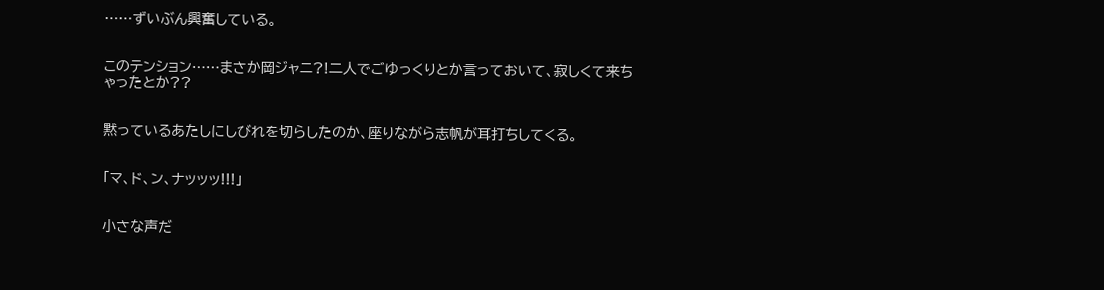……ずいぶん興奮している。


このテンション……まさか岡ジャニ?!二人でごゆっくりとか言っておいて、寂しくて来ちゃったとか??


黙っているあたしにしびれを切らしたのか、座りながら志帆が耳打ちしてくる。


「マ、ド、ン、ナッッッ!!!」


小さな声だ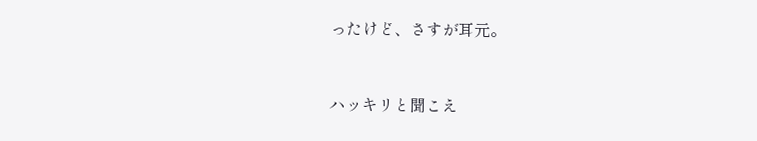ったけど、さすが耳元。


ハッキリと聞こえ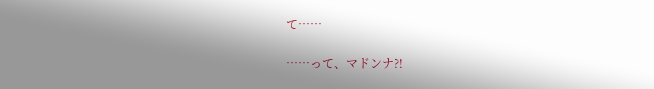て……


……って、マドンナ?!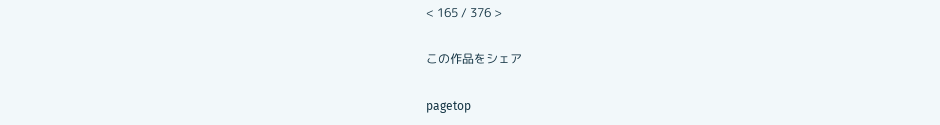< 165 / 376 >

この作品をシェア

pagetop